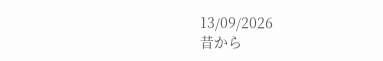13/09/2026
昔から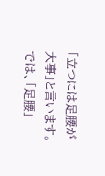「立つには足腰が大事」と言います。
では、「足腰」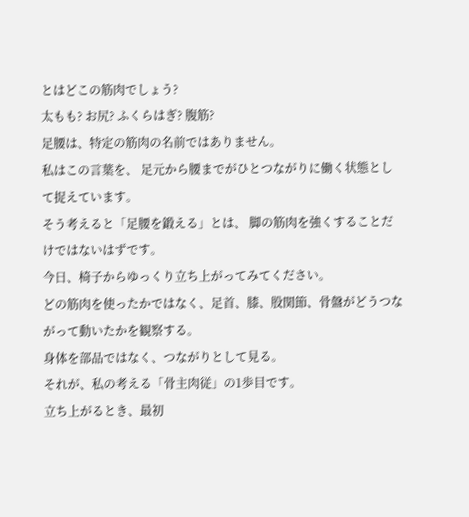とはどこの筋肉でしょう?
太もも? お尻? ふくらはぎ? 腹筋?
足腰は、特定の筋肉の名前ではありません。
私はこの言葉を、 足元から腰までがひとつながりに働く状態として捉えています。
そう考えると「足腰を鍛える」とは、 脚の筋肉を強くすることだけではないはずです。
今日、椅子からゆっくり立ち上がってみてください。
どの筋肉を使ったかではなく、足首、膝、股関節、骨盤がどうつながって動いたかを観察する。
身体を部品ではなく、つながりとして見る。
それが、私の考える「骨主肉従」の1歩目です。
立ち上がるとき、最初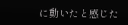に動いたと感じた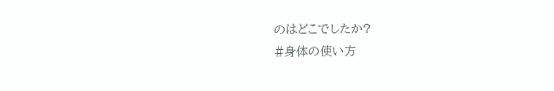のはどこでしたか?
#身体の使い方